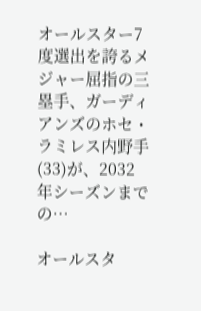オールスター7度選出を誇るメジャー屈指の三塁手、ガーディアンズのホセ・ラミレス内野手(33)が、2032年シーズンまでの…

オールスタ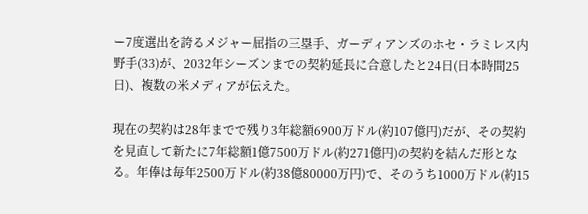ー7度選出を誇るメジャー屈指の三塁手、ガーディアンズのホセ・ラミレス内野手(33)が、2032年シーズンまでの契約延長に合意したと24日(日本時間25日)、複数の米メディアが伝えた。

現在の契約は28年までで残り3年総額6900万ドル(約107億円)だが、その契約を見直して新たに7年総額1億7500万ドル(約271億円)の契約を結んだ形となる。年俸は毎年2500万ドル(約38億80000万円)で、そのうち1000万ドル(約15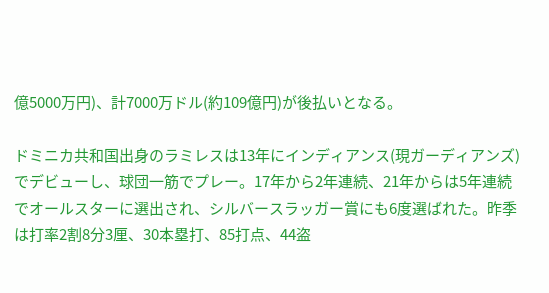億5000万円)、計7000万ドル(約109億円)が後払いとなる。

ドミニカ共和国出身のラミレスは13年にインディアンス(現ガーディアンズ)でデビューし、球団一筋でプレー。17年から2年連続、21年からは5年連続でオールスターに選出され、シルバースラッガー賞にも6度選ばれた。昨季は打率2割8分3厘、30本塁打、85打点、44盗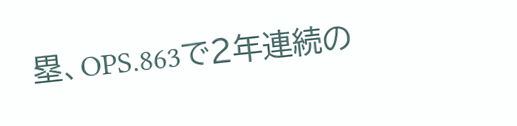塁、OPS.863で2年連続の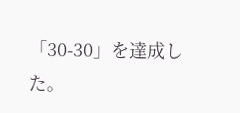「30-30」を達成した。